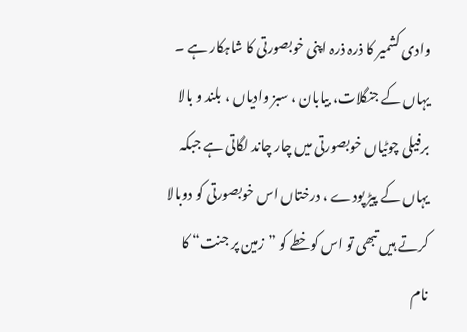وادی کشمیر کا ذرہ ذرہ اپنی خوبصورتی کا شاہکار ہے ۔ یہاں کے جنگلات، بیابان ، سبز وادیاں ، بلند و بالا برفیلی چوٹیاں خوبصورتی میں چار چاند لگاتی ہے جبکہ یہاں کے پیڑ پودے ، درختاں اس خوبصورتی کو دوبالا کرتے ہیں تبھی تو اس کوخطے کو ”زمین پر جنت“ کا نام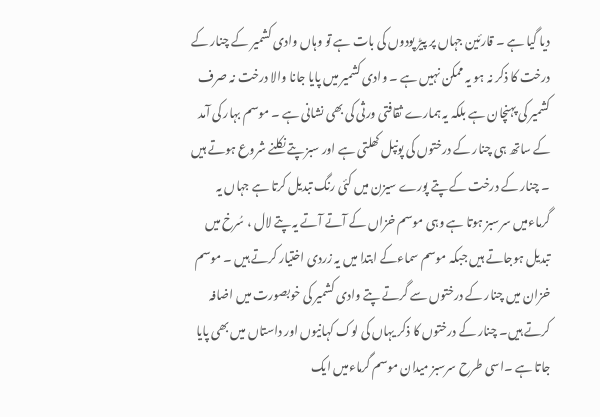دیا گیا ہے ۔ قارئین جہاں پر پیڑ پودوں کی بات ہے تو وہاں وادی کشمیر کے چنار کے درخت کا ذکر نہ ہو یہ ممکن نہیں ہے ۔ وادی کشمیر میں پایا جانا والا درخت نہ صرف کشمیر کی پہنچان ہے بلکہ یہ ہمارے ثقافتی ورثی کی بھی نشانی ہے ۔ موسم بہار کی آمد کے ساتھ ہی چنار کے درختوں کی پونپل کھلتی ہے اور سبز پتے نکلنے شروع ہوتے ہیں ۔ چنار کے درخت کے پتے پورے سیزن میں کئی رنگ تبدیل کرتا ہے جہاں یہ گرماءمیں سرسبز ہوتا ہے وہی موسم خزاں کے آتے آتے یہ پتے لال ، سُرخ میں تبدیل ہوجاتے ہیں جبکہ موسم سماءکے ابتدا میں یہ زردی اختیار کرتے ہیں ۔ موسم خزان میں چنار کے درختوں سے گرتے پتے وادی کشمیر کی خوبصورت میں اضافہ کرتے ہیں۔ چنار کے درختوں کا ذکر یہاں کی لوک کہانیوں اور داستاں میں بھی پایا جاتا ہے ۔اسی طرح سرسبز میدان موسم گرماءمیں ایک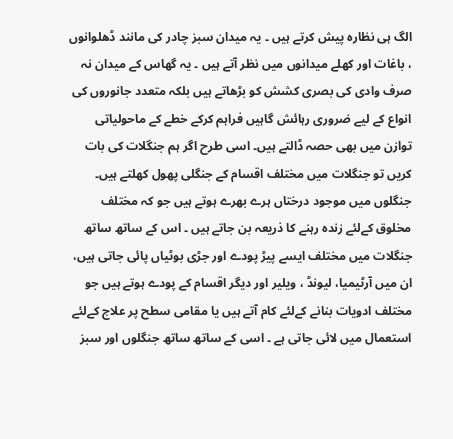الگ ہی نظارہ پیش کرتے ہیں ۔ یہ میدان سبز چادر کی مانند ڈھلوانوں ، باغات اور کھلے میدانوں میں نظر آتے ہیں ۔ یہ گھاس کے میدان نہ صرف وادی کی بصری کشش کو بڑھاتے ہیں بلکہ متعدد جانوروں کی انواع کے لیے ضروری رہائش گاہیں فراہم کرکے خطے کے ماحولیاتی توازن میں بھی حصہ ڈالتے ہیں۔ اسی طرح اگر ہم جنگلات کی بات کریں تو جنگلات میں مختلف اقسام کے جنگلی پھول کھلتے ہیں۔ جنگلوں میں موجود درختاں ہرے بھرے ہوتے ہیں جو کہ مختلف مخلوق کےلئے زندہ رہنے کا ذریعہ بن جاتے ہیں ۔ اس کے ساتھ ساتھ جنگلات میں مختلف ایسے پیڑ پودے اور جڑی بوٹیاں پائی جاتی ہیں، ان میں آرٹیمیا، لیونڈ ، ویلیر اور دیگر اقسام کے پودے ہوتے ہیں جو مختلف ادویات بنانے کےلئے کام آتے ہیں یا مقامی سطح پر علاج کےلئے استعمال میں لائی جاتی ہے ۔ اسی کے ساتھ ساتھ جنگلوں اور سبز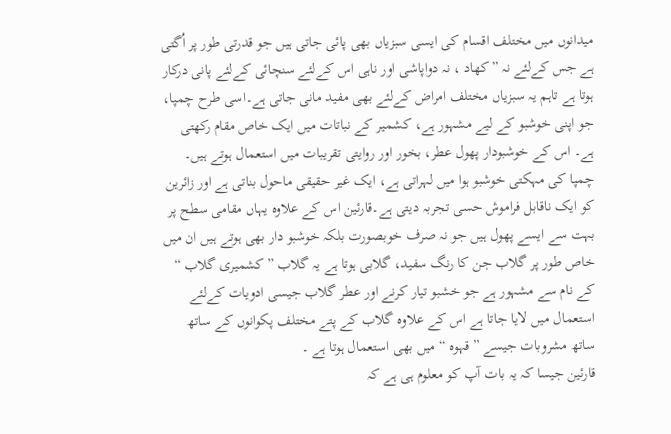میدانوں میں مختلف اقسام کی ایسی سبزیاں بھی پائی جاتی ہیں جو قدرتی طور پر اُگتی ہے جس کےلئے نہ ”کھاد ، نہ دواپاشی اور ناہی اس کےلئے سنچائی کےلئے پانی درکار ہوتا ہے تاہم یہ سبزیاں مختلف امراض کےلئے بھی مفید مانی جاتی ہے۔اسی طرح چمپا، جو اپنی خوشبو کے لیے مشہور ہے، کشمیر کے نباتات میں ایک خاص مقام رکھتی ہے۔ اس کے خوشبودار پھول عطر، بخور اور روایتی تقریبات میں استعمال ہوتے ہیں۔ چمپا کی مہکتی خوشبو ہوا میں لہراتی ہے، ایک غیر حقیقی ماحول بناتی ہے اور زائرین کو ایک ناقابل فراموش حسی تجربہ دیتی ہے۔قارئین اس کے علاوہ یہاں مقامی سطح پر بہت سے ایسے پھول ہیں جو نہ صرف خوبصورت بلکہ خوشبو دار بھی ہوتے ہیں ان میں خاص طور پر گلاب جن کا رنگ سفید، گلابی ہوتا ہے یہ گلاب ”کشمیری گلاب “ کے نام سے مشہور ہے جو خشبو تیار کرنے اور عطر گلاب جیسی ادویات کےلئے استعمال میں لایا جاتا ہے اس کے علاوہ گلاب کے پتے مختلف پکوانوں کے ساتھ ساتھ مشروبات جیسے ”قہوہ “ میں بھی استعمال ہوتا ہے ۔
قارئین جیسا کہ یہ بات آپ کو معلوم ہی ہے کہ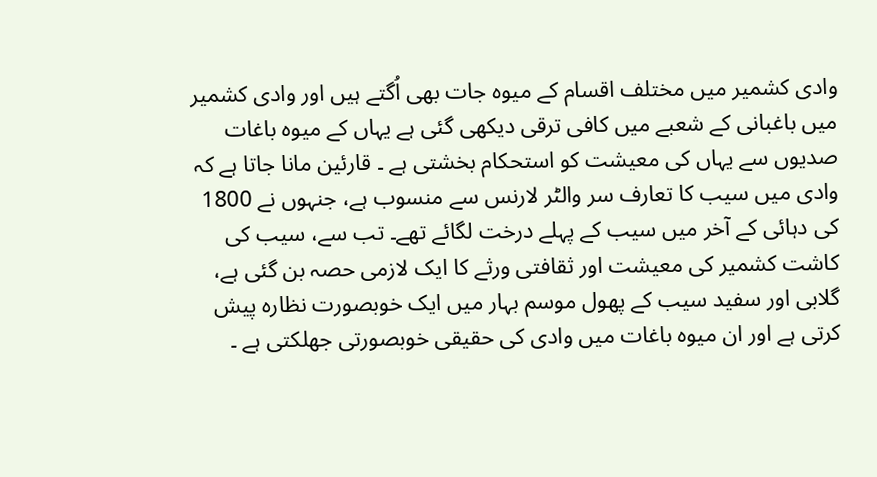وادی کشمیر میں مختلف اقسام کے میوہ جات بھی اُگتے ہیں اور وادی کشمیر میں باغبانی کے شعبے میں کافی ترقی دیکھی گئی ہے یہاں کے میوہ باغات صدیوں سے یہاں کی معیشت کو استحکام بخشتی ہے ۔ قارئین مانا جاتا ہے کہ وادی میں سیب کا تعارف سر والٹر لارنس سے منسوب ہے، جنہوں نے 1800 کی دہائی کے آخر میں سیب کے پہلے درخت لگائے تھے۔ تب سے، سیب کی کاشت کشمیر کی معیشت اور ثقافتی ورثے کا ایک لازمی حصہ بن گئی ہے، گلابی اور سفید سیب کے پھول موسم بہار میں ایک خوبصورت نظارہ پیش کرتی ہے اور ان میوہ باغات میں وادی کی حقیقی خوبصورتی جھلکتی ہے ۔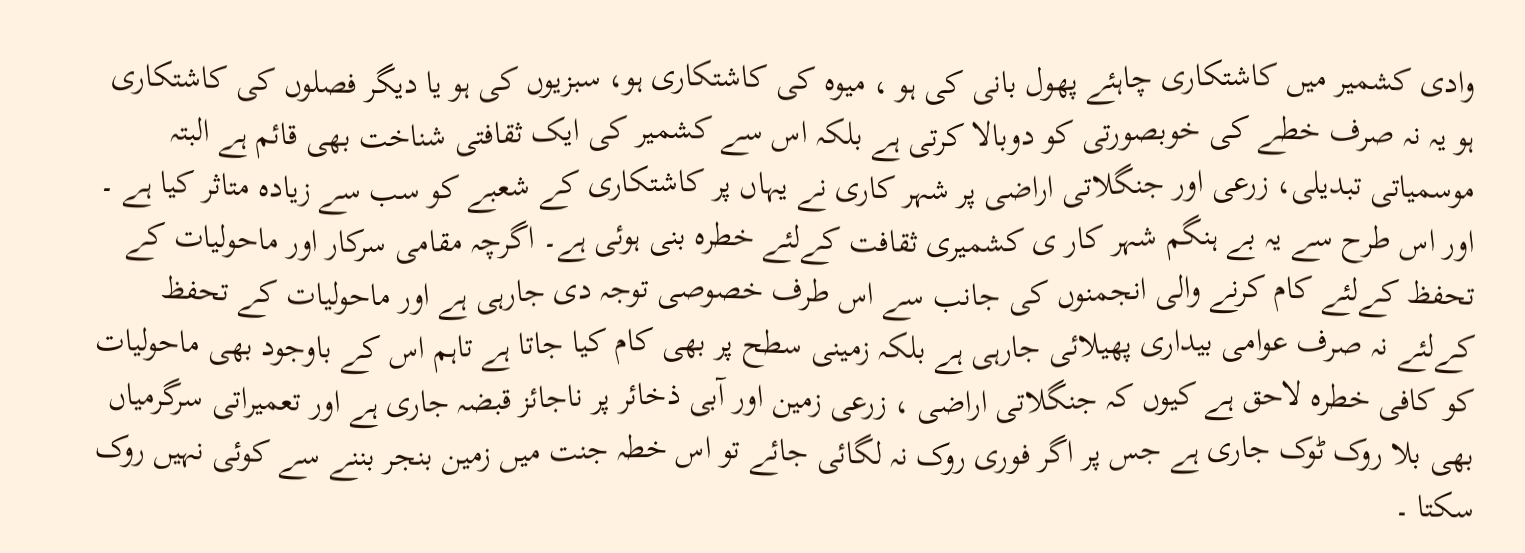وادی کشمیر میں کاشتکاری چاہئے پھول بانی کی ہو ، میوہ کی کاشتکاری ہو، سبزیوں کی ہو یا دیگر فصلوں کی کاشتکاری ہو یہ نہ صرف خطے کی خوبصورتی کو دوبالا کرتی ہے بلکہ اس سے کشمیر کی ایک ثقافتی شناخت بھی قائم ہے البتہ موسمیاتی تبدیلی، زرعی اور جنگلاتی اراضی پر شہر کاری نے یہاں پر کاشتکاری کے شعبے کو سب سے زیادہ متاثر کیا ہے ۔ اور اس طرح سے یہ بے ہنگم شہر کار ی کشمیری ثقافت کےلئے خطرہ بنی ہوئی ہے۔ اگرچہ مقامی سرکار اور ماحولیات کے تحفظ کےلئے کام کرنے والی انجمنوں کی جانب سے اس طرف خصوصی توجہ دی جارہی ہے اور ماحولیات کے تحفظ کےلئے نہ صرف عوامی بیداری پھیلائی جارہی ہے بلکہ زمینی سطح پر بھی کام کیا جاتا ہے تاہم اس کے باوجود بھی ماحولیات کو کافی خطرہ لاحق ہے کیوں کہ جنگلاتی اراضی ، زرعی زمین اور آبی ذخائر پر ناجائز قبضہ جاری ہے اور تعمیراتی سرگرمیاں بھی بلا روک ٹوک جاری ہے جس پر اگر فوری روک نہ لگائی جائے تو اس خطہ جنت میں زمین بنجر بننے سے کوئی نہیں روک سکتا ۔